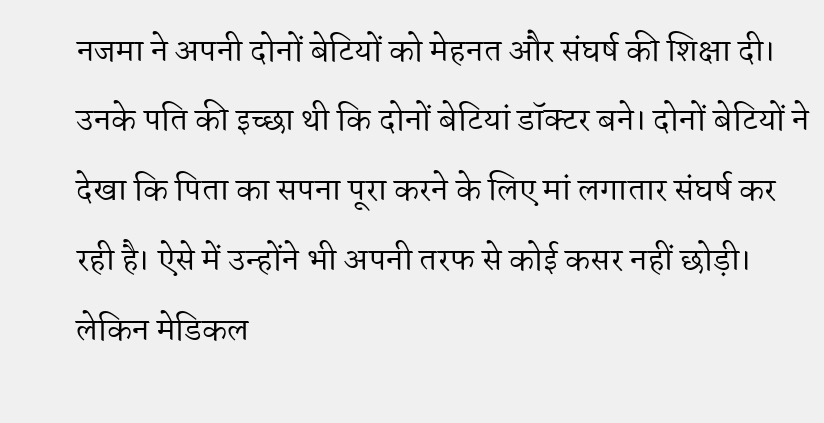नजमा ने अपनी दोनों बेटियों को मेहनत और संघर्ष की शिक्षा दी। उनके पति की इच्छा थी कि दोनों बेटियां डॉक्टर बने। दोनों बेटियों ने देखा कि पिता का सपना पूरा करने के लिए मां लगातार संघर्ष कर रही है। ऐसे में उन्होंने भी अपनी तरफ से कोई कसर नहीं छोड़ी।
लेकिन मेडिकल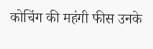कोचिंग की महंगी फीस उनके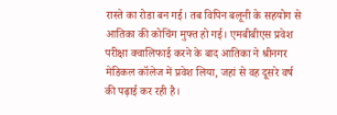रास्ते का रोडा बन गई। तब विपिन बलूनी के सहयोग से आतिका की कोचिंग मुफ्त हो गई। एमबीबीएस प्रवेश परीक्षा क्वालिफाई करने के बाद आतिका ने श्रीनगर मेडिकल कॉलेज में प्रवेश लिया, जहां से वह दूसरे वर्ष की पढ़ाई कर रही है।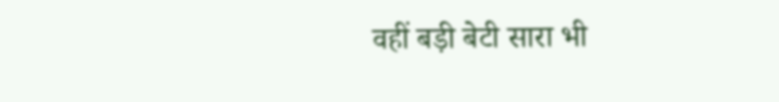वहीं बड़ी बेटी सारा भी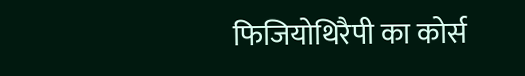फिजियोथिरैपी का कोर्स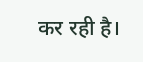कर रही है।